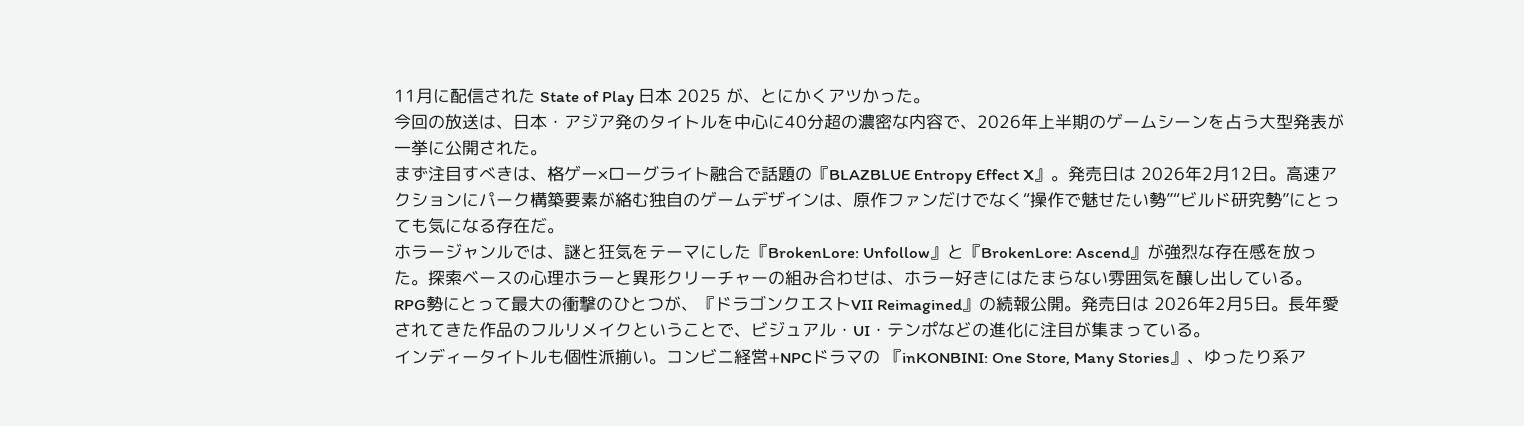11月に配信された State of Play 日本 2025 が、とにかくアツかった。
今回の放送は、日本・アジア発のタイトルを中心に40分超の濃密な内容で、2026年上半期のゲームシーンを占う大型発表が一挙に公開された。
まず注目すべきは、格ゲー×ローグライト融合で話題の『BLAZBLUE Entropy Effect X』。発売日は 2026年2月12日。高速アクションにパーク構築要素が絡む独自のゲームデザインは、原作ファンだけでなく“操作で魅せたい勢”“ビルド研究勢”にとっても気になる存在だ。
ホラージャンルでは、謎と狂気をテーマにした『BrokenLore: Unfollow』と『BrokenLore: Ascend』が強烈な存在感を放った。探索ベースの心理ホラーと異形クリーチャーの組み合わせは、ホラー好きにはたまらない雰囲気を醸し出している。
RPG勢にとって最大の衝撃のひとつが、『ドラゴンクエストVII Reimagined』の続報公開。発売日は 2026年2月5日。長年愛されてきた作品のフルリメイクということで、ビジュアル・UI・テンポなどの進化に注目が集まっている。
インディータイトルも個性派揃い。コンビニ経営+NPCドラマの 『inKONBINI: One Store, Many Stories』、ゆったり系ア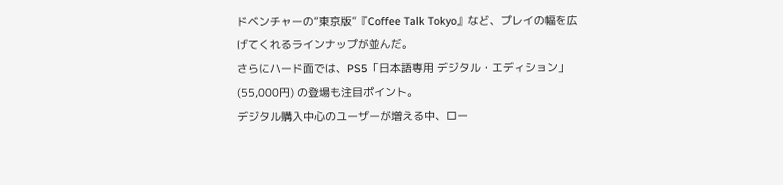ドベンチャーの“東京版”『Coffee Talk Tokyo』など、プレイの幅を広げてくれるラインナップが並んだ。
さらにハード面では、PS5「日本語専用 デジタル・エディション」(55,000円) の登場も注目ポイント。
デジタル購入中心のユーザーが増える中、ロー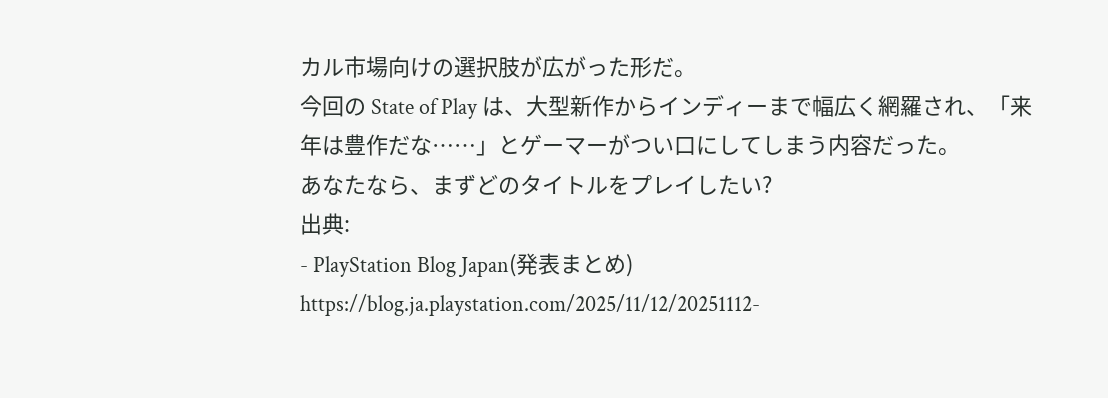カル市場向けの選択肢が広がった形だ。
今回の State of Play は、大型新作からインディーまで幅広く網羅され、「来年は豊作だな……」とゲーマーがつい口にしてしまう内容だった。
あなたなら、まずどのタイトルをプレイしたい?
出典:
- PlayStation Blog Japan(発表まとめ)
https://blog.ja.playstation.com/2025/11/12/20251112-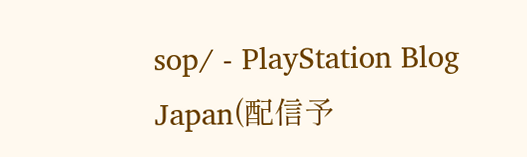sop/ - PlayStation Blog Japan(配信予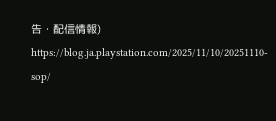告・配信情報)
https://blog.ja.playstation.com/2025/11/10/20251110-sop/